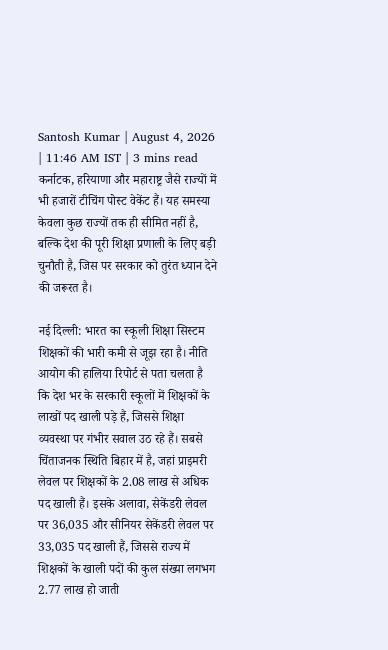Santosh Kumar | August 4, 2026 | 11:46 AM IST | 3 mins read
कर्नाटक, हरियाणा और महाराष्ट्र जैसे राज्यों में भी हजारों टीचिंग पोस्ट वेकेंट हैं। यह समस्या केवला कुछ राज्यों तक ही सीमित नहीं है, बल्कि देश की पूरी शिक्षा प्रणाली के लिए बड़ी चुनौती है, जिस पर सरकार को तुरंत ध्यान देने की जरूरत है।

नई दिल्ली: भारत का स्कूली शिक्षा सिस्टम शिक्षकों की भारी कमी से जूझ रहा है। नीति आयोग की हालिया रिपोर्ट से पता चलता है कि देश भर के सरकारी स्कूलों में शिक्षकों के लाखों पद खाली पड़े हैं, जिससे शिक्षा व्यवस्था पर गंभीर सवाल उठ रहे हैं। सबसे चिंताजनक स्थिति बिहार में है, जहां प्राइमरी लेवल पर शिक्षकों के 2.08 लाख से अधिक पद खाली हैं। इसके अलावा, सेकेंडरी लेवल पर 36,035 और सीनियर सेकेंडरी लेवल पर 33,035 पद खाली हैं, जिससे राज्य में शिक्षकों के खाली पदों की कुल संख्या लगभग 2.77 लाख हो जाती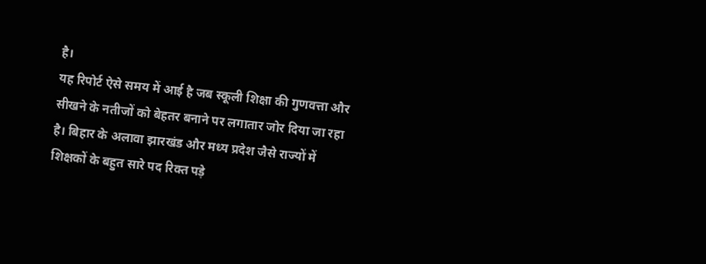है।
यह रिपोर्ट ऐसे समय में आई है जब स्कूली शिक्षा की गुणवत्ता और सीखने के नतीजों को बेहतर बनाने पर लगातार जोर दिया जा रहा है। बिहार के अलावा झारखंड और मध्य प्रदेश जैसे राज्यों में शिक्षकों के बहुत सारे पद रिक्त पड़े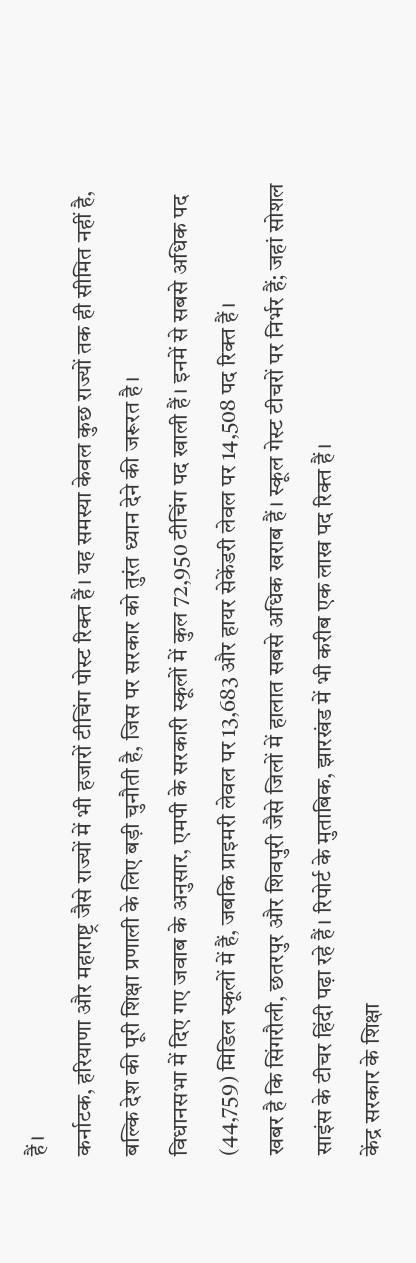हैं।
कर्नाटक, हरियाणा और महाराष्ट्र जैसे राज्यों में भी हजारों टीचिंग पोस्ट रिक्त हैं। यह समस्या केवल कुछ राज्यों तक ही सीमित नहीं है, बल्कि देश की पूरी शिक्षा प्रणाली के लिए बड़ी चुनौती है, जिस पर सरकार को तुरंत ध्यान देने की जरूरत है।
विधानसभा में दिए गए जवाब के अनुसार, एमपी के सरकारी स्कूलों में कुल 72,950 टीचिंग पद खाली हैं। इनमें से सबसे अधिक पद (44,759) मिडिल स्कूलों में हैं, जबकि प्राइमरी लेवल पर 13,683 और हायर सेकेंडरी लेवल पर 14,508 पद रिक्त हैं।
खबर है कि सिंगरौली, छतरपुर और शिवपुरी जैसे जिलों में हालात सबसे अधिक खराब हैं। स्कूल गेस्ट टीचरों पर निर्भर हैं; जहां सोशल साइंस के टीचर हिंदी पढ़ा रहे हैं। रिपोर्ट के मुताबिक, झारखंड में भी करीब एक लाख पद रिक्त हैं।
केंद्र सरकार के शिक्षा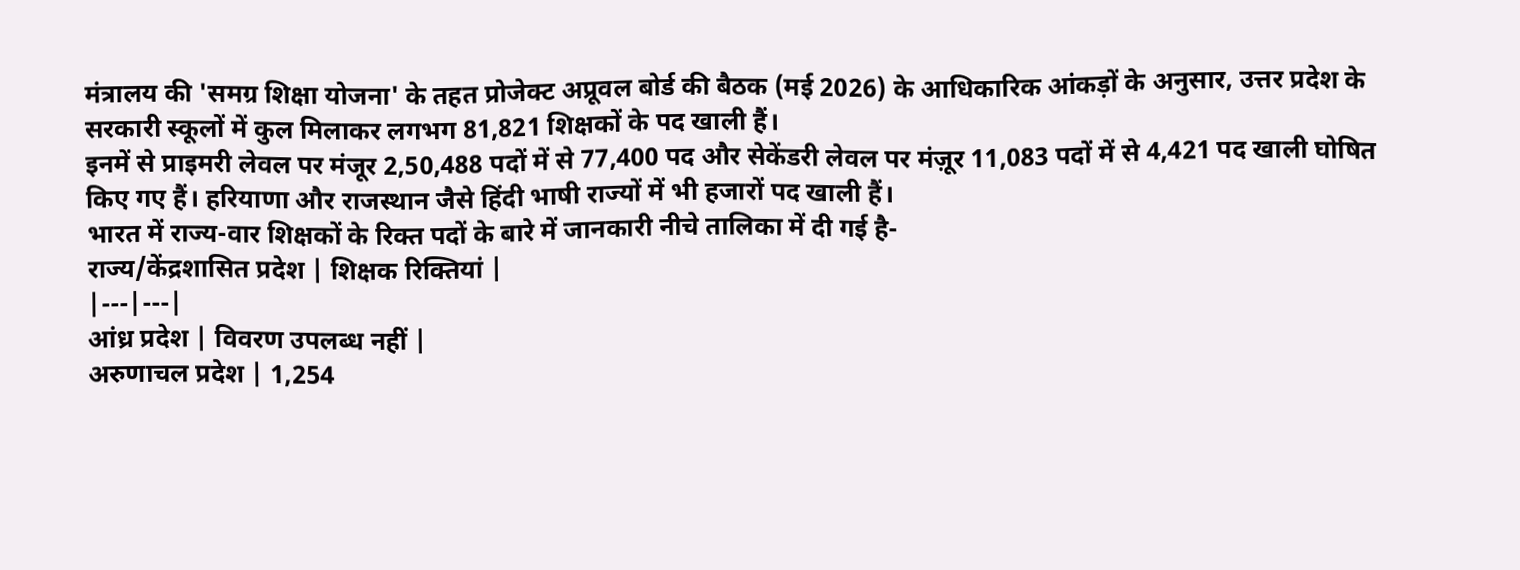मंत्रालय की 'समग्र शिक्षा योजना' के तहत प्रोजेक्ट अप्रूवल बोर्ड की बैठक (मई 2026) के आधिकारिक आंकड़ों के अनुसार, उत्तर प्रदेश के सरकारी स्कूलों में कुल मिलाकर लगभग 81,821 शिक्षकों के पद खाली हैं।
इनमें से प्राइमरी लेवल पर मंजूर 2,50,488 पदों में से 77,400 पद और सेकेंडरी लेवल पर मंज़ूर 11,083 पदों में से 4,421 पद खाली घोषित किए गए हैं। हरियाणा और राजस्थान जैसे हिंदी भाषी राज्यों में भी हजारों पद खाली हैं।
भारत में राज्य-वार शिक्षकों के रिक्त पदों के बारे में जानकारी नीचे तालिका में दी गई है-
राज्य/केंद्रशासित प्रदेश | शिक्षक रिक्तियां |
|---|---|
आंध्र प्रदेश | विवरण उपलब्ध नहीं |
अरुणाचल प्रदेश | 1,254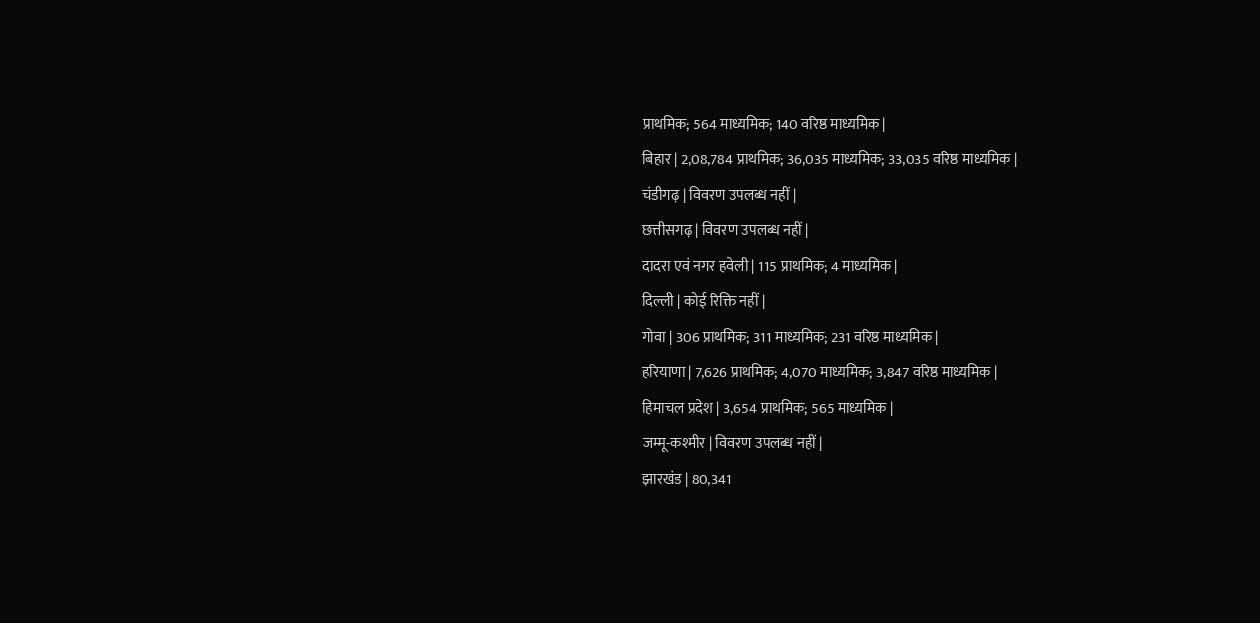प्राथमिक; 564 माध्यमिक; 140 वरिष्ठ माध्यमिक |
बिहार | 2,08,784 प्राथमिक; 36,035 माध्यमिक; 33,035 वरिष्ठ माध्यमिक |
चंडीगढ़ | विवरण उपलब्ध नहीं |
छत्तीसगढ़ | विवरण उपलब्ध नहीं |
दादरा एवं नगर हवेली | 115 प्राथमिक; 4 माध्यमिक |
दिल्ली | कोई रिक्ति नहीं |
गोवा | 306 प्राथमिक; 311 माध्यमिक; 231 वरिष्ठ माध्यमिक |
हरियाणा | 7,626 प्राथमिक; 4,070 माध्यमिक; 3,847 वरिष्ठ माध्यमिक |
हिमाचल प्रदेश | 3,654 प्राथमिक; 565 माध्यमिक |
जम्मू-कश्मीर | विवरण उपलब्ध नहीं |
झारखंड | 80,341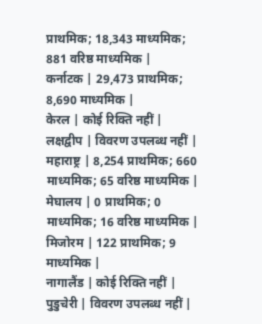प्राथमिक; 18,343 माध्यमिक; 881 वरिष्ठ माध्यमिक |
कर्नाटक | 29,473 प्राथमिक; 8,690 माध्यमिक |
केरल | कोई रिक्ति नहीं |
लक्षद्वीप | विवरण उपलब्ध नहीं |
महाराष्ट्र | 8,254 प्राथमिक; 660 माध्यमिक; 65 वरिष्ठ माध्यमिक |
मेघालय | 0 प्राथमिक; 0 माध्यमिक; 16 वरिष्ठ माध्यमिक |
मिजोरम | 122 प्राथमिक; 9 माध्यमिक |
नागालैंड | कोई रिक्ति नहीं |
पुडुचेरी | विवरण उपलब्ध नहीं |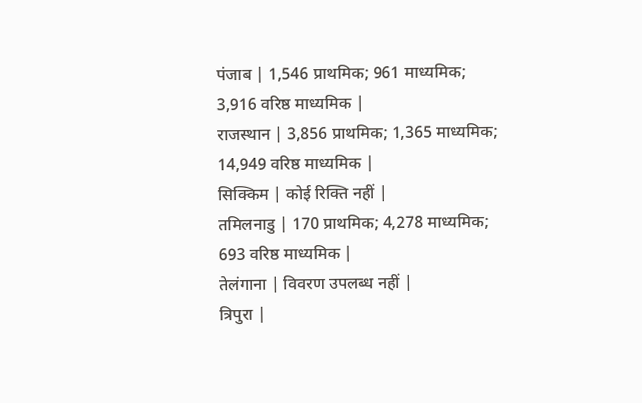पंजाब | 1,546 प्राथमिक; 961 माध्यमिक; 3,916 वरिष्ठ माध्यमिक |
राजस्थान | 3,856 प्राथमिक; 1,365 माध्यमिक; 14,949 वरिष्ठ माध्यमिक |
सिक्किम | कोई रिक्ति नहीं |
तमिलनाडु | 170 प्राथमिक; 4,278 माध्यमिक; 693 वरिष्ठ माध्यमिक |
तेलंगाना | विवरण उपलब्ध नहीं |
त्रिपुरा |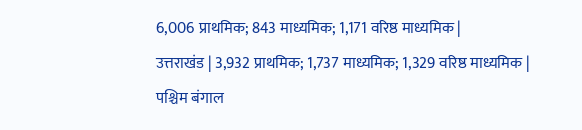6,006 प्राथमिक; 843 माध्यमिक; 1,171 वरिष्ठ माध्यमिक |
उत्तराखंड | 3,932 प्राथमिक; 1,737 माध्यमिक; 1,329 वरिष्ठ माध्यमिक |
पश्चिम बंगाल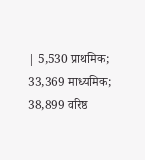| 5,530 प्राथमिक; 33,369 माध्यमिक; 38,899 वरिष्ठ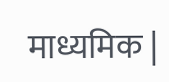माध्यमिक |